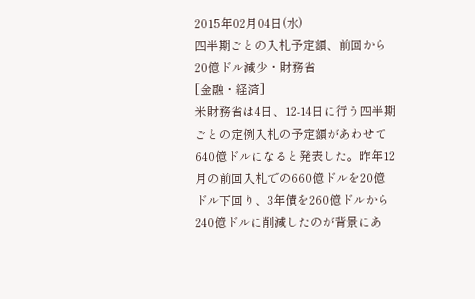2015年02月04日(水)
四半期ごとの入札予定額、前回から20億ドル減少・財務省
[金融・経済]
米財務省は4日、12-14日に行う四半期ごとの定例入札の予定額があわせて640億ドルになると発表した。昨年12月の前回入札での660億ドルを20億ドル下回り、3年債を260億ドルから240億ドルに削減したのが背景にあ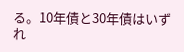る。10年債と30年債はいずれ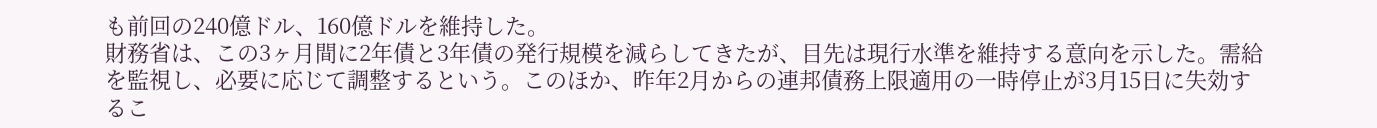も前回の240億ドル、160億ドルを維持した。
財務省は、この3ヶ月間に2年債と3年債の発行規模を減らしてきたが、目先は現行水準を維持する意向を示した。需給を監視し、必要に応じて調整するという。このほか、昨年2月からの連邦債務上限適用の一時停止が3月15日に失効するこ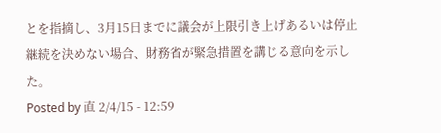とを指摘し、3月15日までに議会が上限引き上げあるいは停止継続を決めない場合、財務省が緊急措置を講じる意向を示した。
Posted by 直 2/4/15 - 12:59